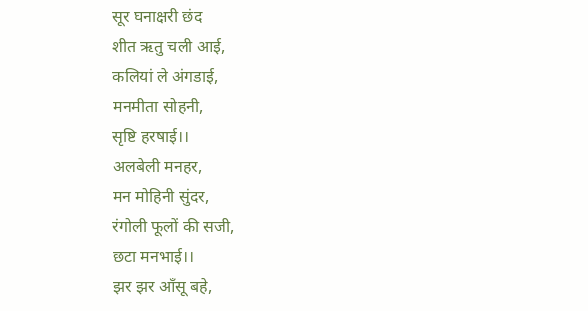सूर घनाक्षरी छंद
शीत ऋतु चली आई,
कलियां ले अंगडाई,
मनमीता सोहनी,
सृष्टि हरषाई।।
अलबेली मनहर,
मन मोहिनी सुंदर,
रंगोली फूलों की सजी,
छटा मनभाई।।
झर झर आँसू बहे,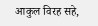आकुल विरह सहे,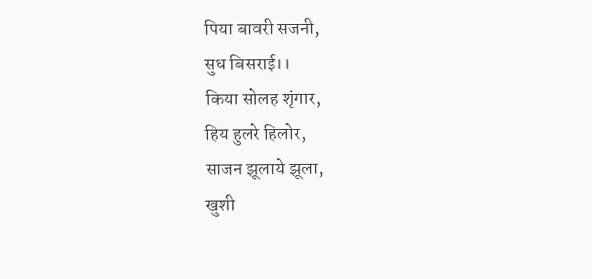पिया बावरी सजनी,
सुध बिसराई।।
किया सोलह शृंगार,
हिय हुलरे हिलोर,
साजन झूलाये झूला,
खुशी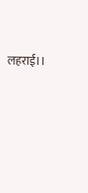लहराई।।